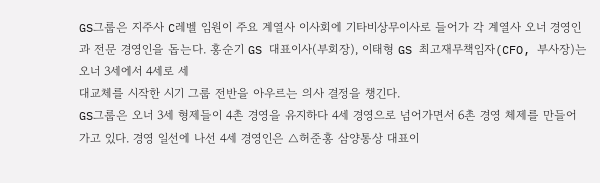GS그룹은 지주사 C레벨 임원이 주요 계열사 이사회에 기타비상무이사로 들어가 각 계열사 오너 경영인과 전문 경영인을 돕는다. 홍순기 GS 대표이사(부회장), 이태형 GS 최고재무책임자(CFO, 부사장)는 오너 3세에서 4세로 세
대교체를 시작한 시기 그룹 전반을 아우르는 의사 결정을 챙긴다.
GS그룹은 오너 3세 형제들이 4촌 경영을 유지하다 4세 경영으로 넘어가면서 6촌 경영 체제를 만들어 가고 있다. 경영 일선에 나선 4세 경영인은 △허준홍 삼양통상 대표이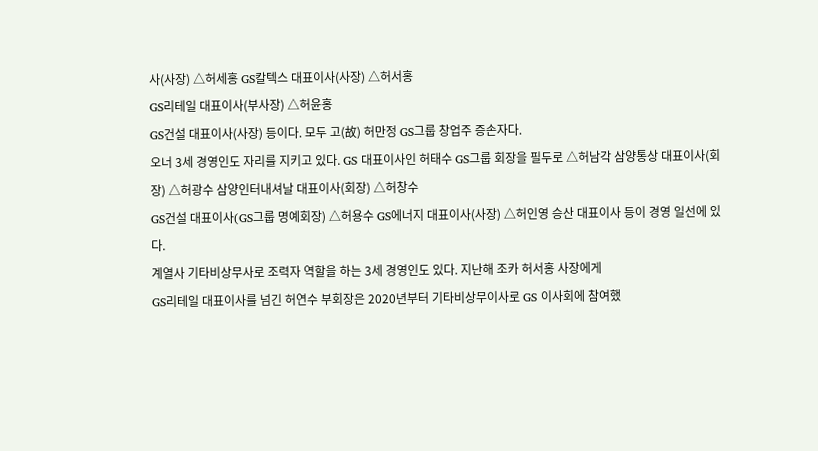사(사장) △허세홍 GS칼텍스 대표이사(사장) △허서홍
GS리테일 대표이사(부사장) △허윤홍
GS건설 대표이사(사장) 등이다. 모두 고(故) 허만정 GS그룹 창업주 증손자다.
오너 3세 경영인도 자리를 지키고 있다. GS 대표이사인 허태수 GS그룹 회장을 필두로 △허남각 삼양통상 대표이사(회장) △허광수 삼양인터내셔날 대표이사(회장) △허창수
GS건설 대표이사(GS그룹 명예회장) △허용수 GS에너지 대표이사(사장) △허인영 승산 대표이사 등이 경영 일선에 있다.
계열사 기타비상무사로 조력자 역할을 하는 3세 경영인도 있다. 지난해 조카 허서홍 사장에게
GS리테일 대표이사를 넘긴 허연수 부회장은 2020년부터 기타비상무이사로 GS 이사회에 참여했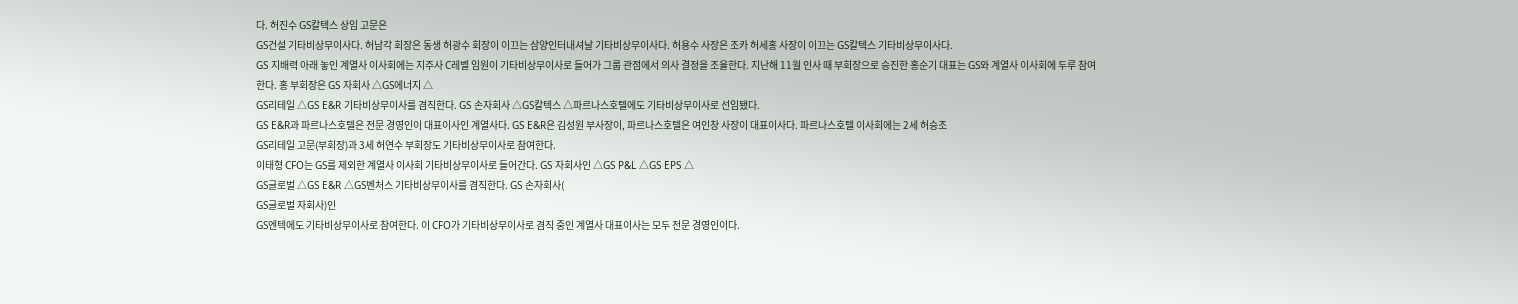다. 허진수 GS칼텍스 상임 고문은
GS건설 기타비상무이사다. 허남각 회장은 동생 허광수 회장이 이끄는 삼양인터내셔날 기타비상무이사다. 허용수 사장은 조카 허세홍 사장이 이끄는 GS칼텍스 기타비상무이사다.
GS 지배력 아래 놓인 계열사 이사회에는 지주사 C레벨 임원이 기타비상무이사로 들어가 그룹 관점에서 의사 결정을 조율한다. 지난해 11월 인사 때 부회장으로 승진한 홍순기 대표는 GS와 계열사 이사회에 두루 참여한다. 홍 부회장은 GS 자회사 △GS에너지 △
GS리테일 △GS E&R 기타비상무이사를 겸직한다. GS 손자회사 △GS칼텍스 △파르나스호텔에도 기타비상무이사로 선임됐다.
GS E&R과 파르나스호텔은 전문 경영인이 대표이사인 계열사다. GS E&R은 김성원 부사장이, 파르나스호텔은 여인창 사장이 대표이사다. 파르나스호텔 이사회에는 2세 허승조
GS리테일 고문(부회장)과 3세 허연수 부회장도 기타비상무이사로 참여한다.
이태형 CFO는 GS를 제외한 계열사 이사회 기타비상무이사로 들어간다. GS 자회사인 △GS P&L △GS EPS △
GS글로벌 △GS E&R △GS벤처스 기타비상무이사를 겸직한다. GS 손자회사(
GS글로벌 자회사)인
GS엔텍에도 기타비상무이사로 참여한다. 이 CFO가 기타비상무이사로 겸직 중인 계열사 대표이사는 모두 전문 경영인이다.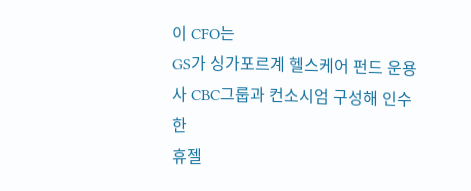이 CFO는
GS가 싱가포르계 헬스케어 펀드 운용사 CBC그룹과 컨소시엄 구성해 인수한
휴젤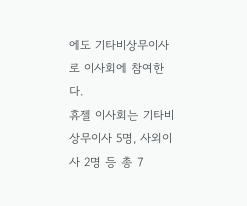에도 기타비상무이사로 이사회에 참여한다.
휴젤 이사회는 기타비상무이사 5명, 사외이사 2명 등 총 7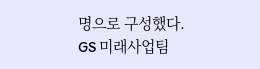명으로 구성했다.
GS 미래사업팀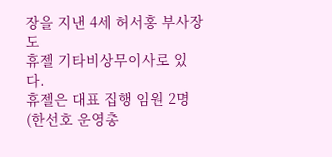장을 지낸 4세 허서홍 부사장도
휴젤 기타비상무이사로 있다.
휴젤은 대표 집행 임원 2명(한선호 운영총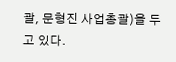괄, 문형진 사업총괄)을 두고 있다.